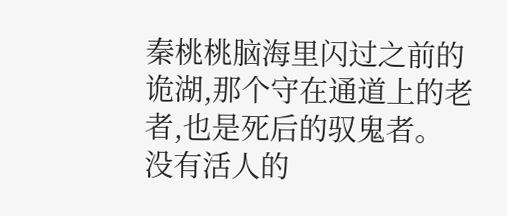秦桃桃脑海里闪过之前的诡湖,那个守在通道上的老者,也是死后的驭鬼者。
没有活人的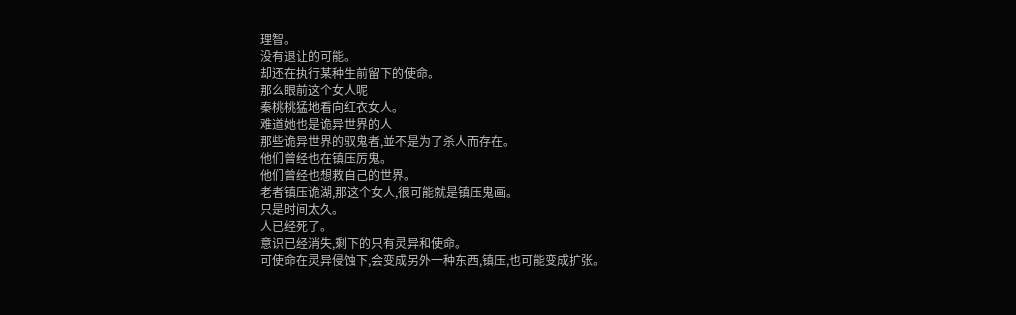理智。
没有退让的可能。
却还在执行某种生前留下的使命。
那么眼前这个女人呢
秦桃桃猛地看向红衣女人。
难道她也是诡异世界的人
那些诡异世界的驭鬼者,並不是为了杀人而存在。
他们曾经也在镇压厉鬼。
他们曾经也想救自己的世界。
老者镇压诡湖,那这个女人,很可能就是镇压鬼画。
只是时间太久。
人已经死了。
意识已经消失,剩下的只有灵异和使命。
可使命在灵异侵蚀下,会变成另外一种东西,镇压,也可能变成扩张。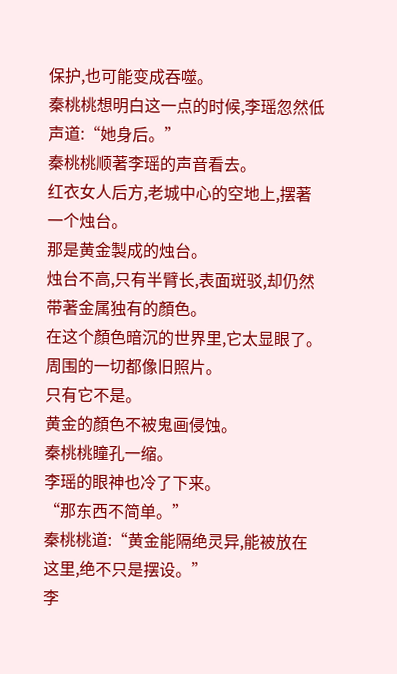保护,也可能变成吞噬。
秦桃桃想明白这一点的时候,李瑶忽然低声道:“她身后。”
秦桃桃顺著李瑶的声音看去。
红衣女人后方,老城中心的空地上,摆著一个烛台。
那是黄金製成的烛台。
烛台不高,只有半臂长,表面斑驳,却仍然带著金属独有的顏色。
在这个顏色暗沉的世界里,它太显眼了。
周围的一切都像旧照片。
只有它不是。
黄金的顏色不被鬼画侵蚀。
秦桃桃瞳孔一缩。
李瑶的眼神也冷了下来。
“那东西不简单。”
秦桃桃道:“黄金能隔绝灵异,能被放在这里,绝不只是摆设。”
李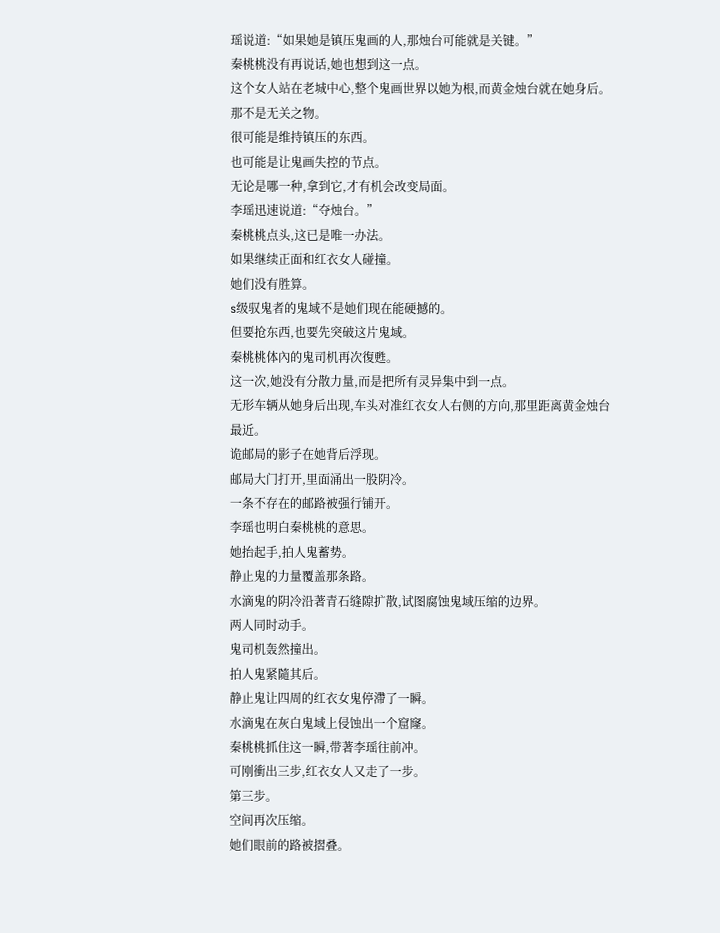瑶说道:“如果她是镇压鬼画的人,那烛台可能就是关键。”
秦桃桃没有再说话,她也想到这一点。
这个女人站在老城中心,整个鬼画世界以她为根,而黄金烛台就在她身后。
那不是无关之物。
很可能是维持镇压的东西。
也可能是让鬼画失控的节点。
无论是哪一种,拿到它,才有机会改变局面。
李瑶迅速说道:“夺烛台。”
秦桃桃点头,这已是唯一办法。
如果继续正面和红衣女人碰撞。
她们没有胜算。
s级驭鬼者的鬼域不是她们现在能硬撼的。
但要抢东西,也要先突破这片鬼域。
秦桃桃体內的鬼司机再次復甦。
这一次,她没有分散力量,而是把所有灵异集中到一点。
无形车辆从她身后出现,车头对准红衣女人右侧的方向,那里距离黄金烛台最近。
诡邮局的影子在她背后浮现。
邮局大门打开,里面涌出一股阴冷。
一条不存在的邮路被强行铺开。
李瑶也明白秦桃桃的意思。
她抬起手,拍人鬼蓄势。
静止鬼的力量覆盖那条路。
水滴鬼的阴冷沿著青石缝隙扩散,试图腐蚀鬼域压缩的边界。
两人同时动手。
鬼司机轰然撞出。
拍人鬼紧隨其后。
静止鬼让四周的红衣女鬼停滯了一瞬。
水滴鬼在灰白鬼域上侵蚀出一个窟窿。
秦桃桃抓住这一瞬,带著李瑶往前冲。
可刚衝出三步,红衣女人又走了一步。
第三步。
空间再次压缩。
她们眼前的路被摺叠。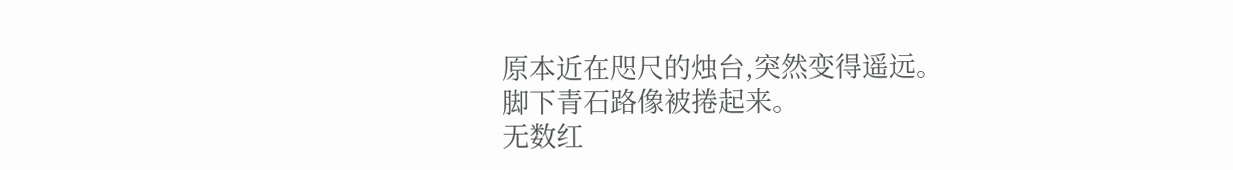原本近在咫尺的烛台,突然变得遥远。
脚下青石路像被捲起来。
无数红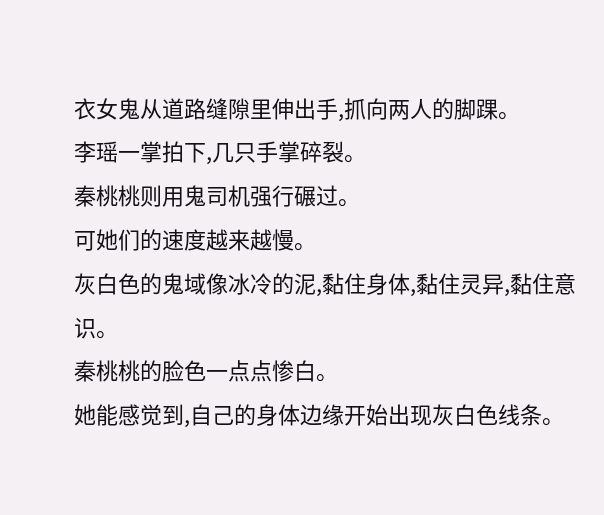衣女鬼从道路缝隙里伸出手,抓向两人的脚踝。
李瑶一掌拍下,几只手掌碎裂。
秦桃桃则用鬼司机强行碾过。
可她们的速度越来越慢。
灰白色的鬼域像冰冷的泥,黏住身体,黏住灵异,黏住意识。
秦桃桃的脸色一点点惨白。
她能感觉到,自己的身体边缘开始出现灰白色线条。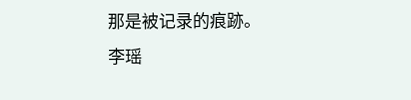那是被记录的痕跡。
李瑶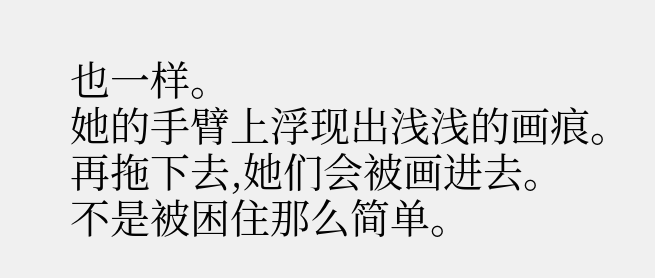也一样。
她的手臂上浮现出浅浅的画痕。
再拖下去,她们会被画进去。
不是被困住那么简单。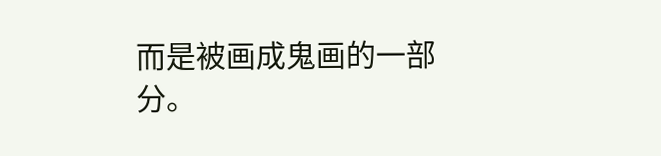而是被画成鬼画的一部分。